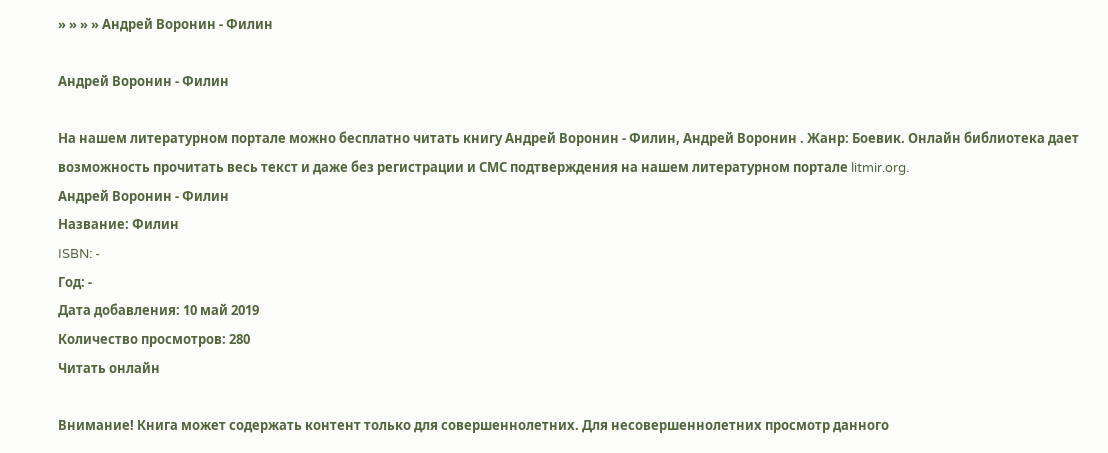» » » » Андрей Воронин - Филин

Андрей Воронин - Филин

На нашем литературном портале можно бесплатно читать книгу Андрей Воронин - Филин, Андрей Воронин . Жанр: Боевик. Онлайн библиотека дает возможность прочитать весь текст и даже без регистрации и СМС подтверждения на нашем литературном портале litmir.org.
Андрей Воронин - Филин
Название: Филин
ISBN: -
Год: -
Дата добавления: 10 май 2019
Количество просмотров: 280
Читать онлайн

Внимание! Книга может содержать контент только для совершеннолетних. Для несовершеннолетних просмотр данного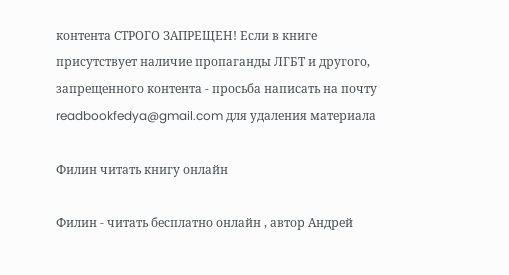контента СТРОГО ЗАПРЕЩЕН! Если в книге присутствует наличие пропаганды ЛГБТ и другого, запрещенного контента - просьба написать на почту readbookfedya@gmail.com для удаления материала

Филин читать книгу онлайн

Филин - читать бесплатно онлайн , автор Андрей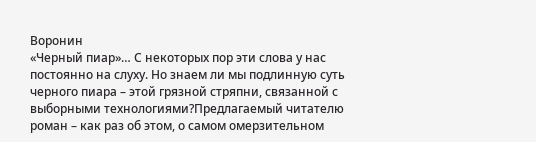Воронин
«Черный пиар»… С некоторых пор эти слова у нас постоянно на слуху. Но знаем ли мы подлинную суть черного пиара – этой грязной стряпни, связанной с выборными технологиями?Предлагаемый читателю роман – как раз об этом, о самом омерзительном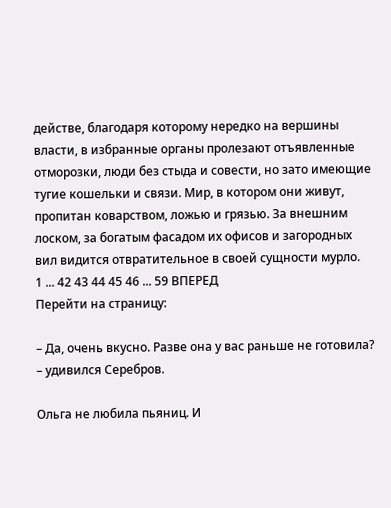действе, благодаря которому нередко на вершины власти, в избранные органы пролезают отъявленные отморозки, люди без стыда и совести, но зато имеющие тугие кошельки и связи. Мир, в котором они живут, пропитан коварством, ложью и грязью. За внешним лоском, за богатым фасадом их офисов и загородных вил видится отвратительное в своей сущности мурло.
1 ... 42 43 44 45 46 ... 59 ВПЕРЕД
Перейти на страницу:

– Да, очень вкусно. Разве она у вас раньше не готовила? – удивился Серебров.

Ольга не любила пьяниц. И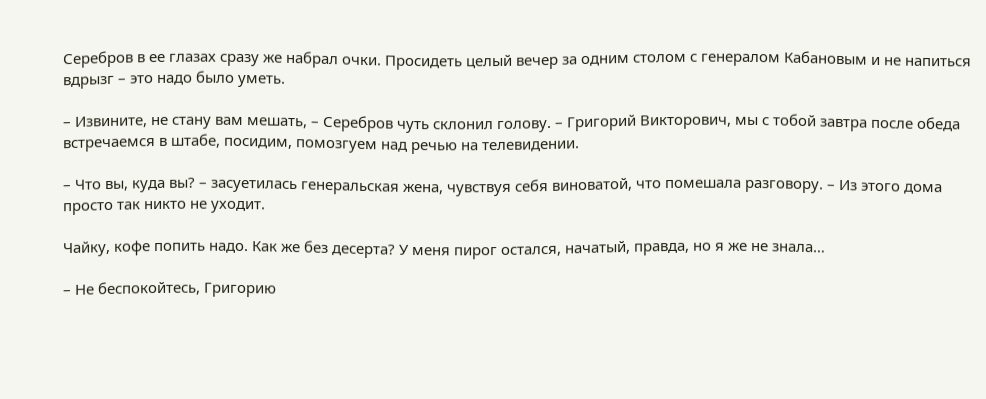Серебров в ее глазах сразу же набрал очки. Просидеть целый вечер за одним столом с генералом Кабановым и не напиться вдрызг – это надо было уметь.

– Извините, не стану вам мешать, – Серебров чуть склонил голову. – Григорий Викторович, мы с тобой завтра после обеда встречаемся в штабе, посидим, помозгуем над речью на телевидении.

– Что вы, куда вы? – засуетилась генеральская жена, чувствуя себя виноватой, что помешала разговору. – Из этого дома просто так никто не уходит.

Чайку, кофе попить надо. Как же без десерта? У меня пирог остался, начатый, правда, но я же не знала…

– Не беспокойтесь, Григорию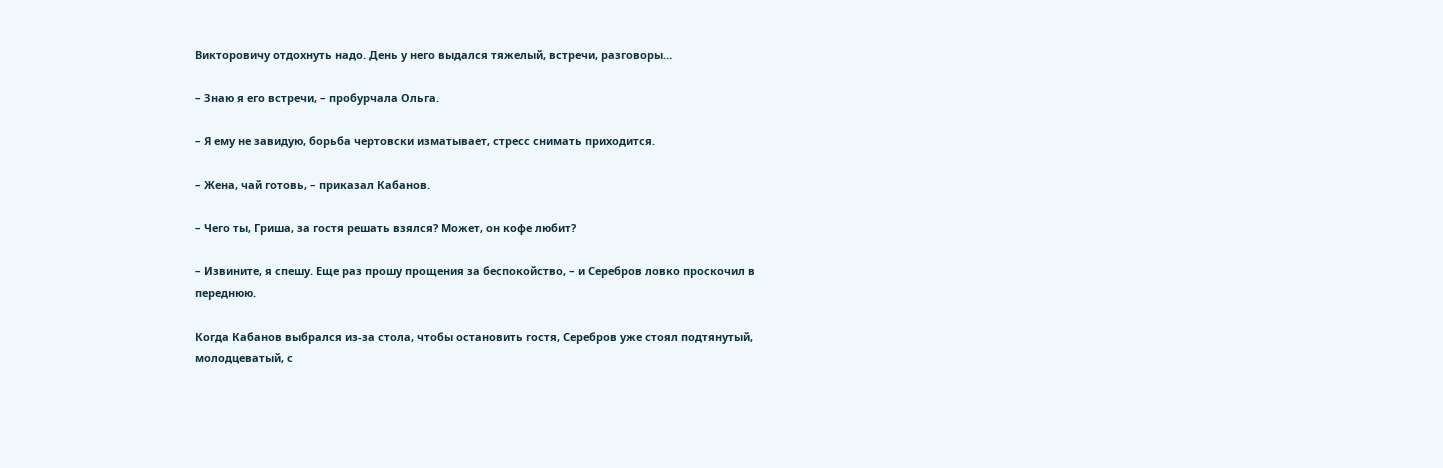Викторовичу отдохнуть надо. День у него выдался тяжелый, встречи, разговоры…

– Знаю я его встречи, – пробурчала Ольга.

– Я ему не завидую, борьба чертовски изматывает, стресс снимать приходится.

– Жена, чай готовь, – приказал Кабанов.

– Чего ты, Гриша, за гостя решать взялся? Может, он кофе любит?

– Извините, я спешу. Еще раз прошу прощения за беспокойство, – и Серебров ловко проскочил в переднюю.

Когда Кабанов выбрался из-за стола, чтобы остановить гостя, Серебров уже стоял подтянутый, молодцеватый, с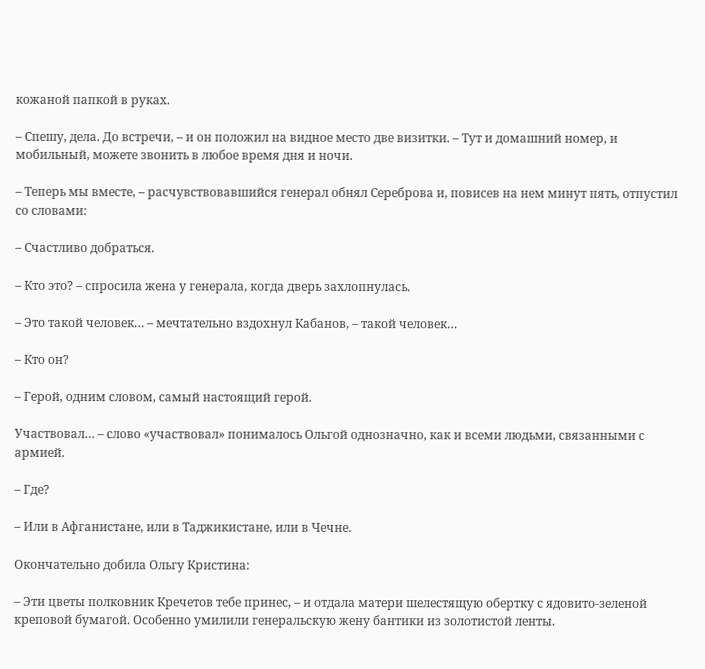кожаной папкой в руках.

– Спешу, дела. До встречи, – и он положил на видное место две визитки. – Тут и домашний номер, и мобильный, можете звонить в любое время дня и ночи.

– Теперь мы вместе, – расчувствовавшийся генерал обнял Сереброва и, повисев на нем минут пять, отпустил со словами:

– Счастливо добраться.

– Кто это? – спросила жена у генерала, когда дверь захлопнулась.

– Это такой человек… – мечтательно вздохнул Кабанов, – такой человек…

– Кто он?

– Герой, одним словом, самый настоящий герой.

Участвовал… – слово «участвовал» понималось Ольгой однозначно, как и всеми людьми, связанными с армией.

– Где?

– Или в Афганистане, или в Таджикистане, или в Чечне.

Окончательно добила Ольгу Кристина:

– Эти цветы полковник Кречетов тебе принес, – и отдала матери шелестящую обертку с ядовито-зеленой креповой бумагой. Особенно умилили генеральскую жену бантики из золотистой ленты.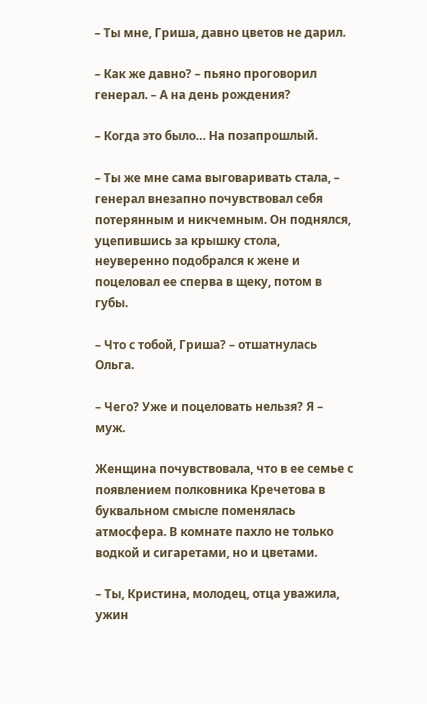– Ты мне, Гриша, давно цветов не дарил.

– Как же давно? – пьяно проговорил генерал. – А на день рождения?

– Когда это было… На позапрошлый.

– Ты же мне сама выговаривать стала, – генерал внезапно почувствовал себя потерянным и никчемным. Он поднялся, уцепившись за крышку стола, неуверенно подобрался к жене и поцеловал ее сперва в щеку, потом в губы.

– Что с тобой, Гриша? – отшатнулась Ольга.

– Чего? Уже и поцеловать нельзя? Я – муж.

Женщина почувствовала, что в ее семье с появлением полковника Кречетова в буквальном смысле поменялась атмосфера. В комнате пахло не только водкой и сигаретами, но и цветами.

– Ты, Кристина, молодец, отца уважила, ужин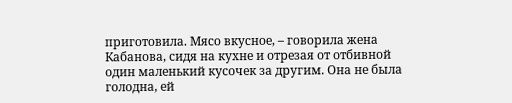приготовила. Мясо вкусное, – говорила жена Кабанова, сидя на кухне и отрезая от отбивной один маленький кусочек за другим. Она не была голодна, ей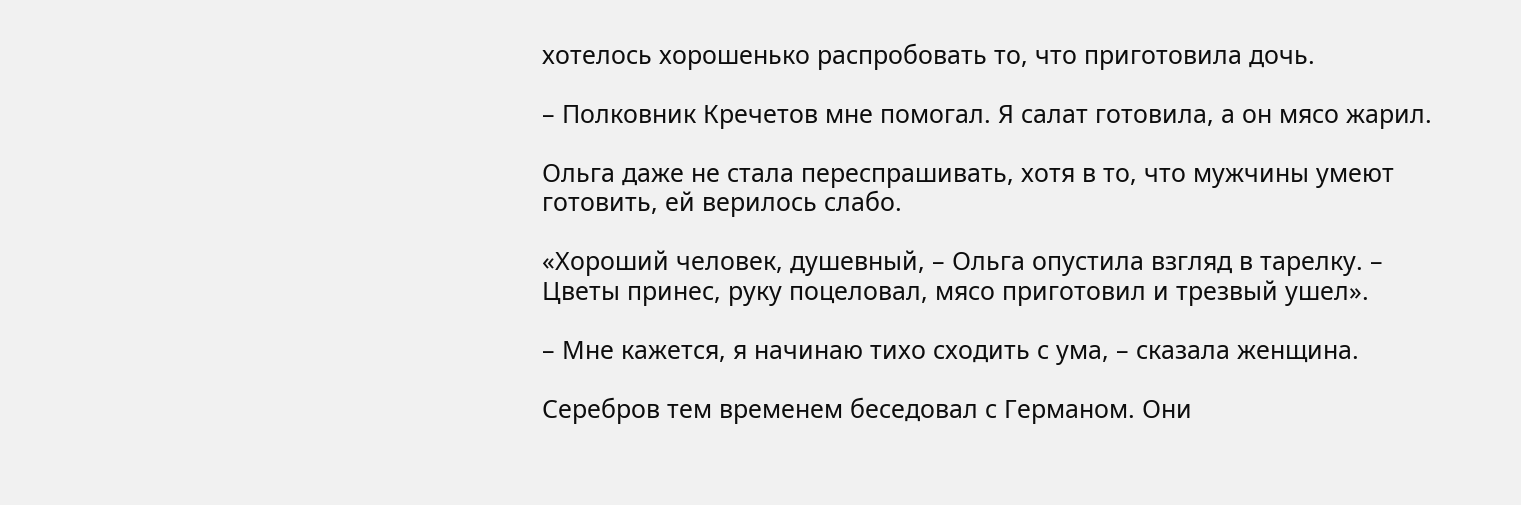хотелось хорошенько распробовать то, что приготовила дочь.

– Полковник Кречетов мне помогал. Я салат готовила, а он мясо жарил.

Ольга даже не стала переспрашивать, хотя в то, что мужчины умеют готовить, ей верилось слабо.

«Хороший человек, душевный, – Ольга опустила взгляд в тарелку. – Цветы принес, руку поцеловал, мясо приготовил и трезвый ушел».

– Мне кажется, я начинаю тихо сходить с ума, – сказала женщина.

Серебров тем временем беседовал с Германом. Они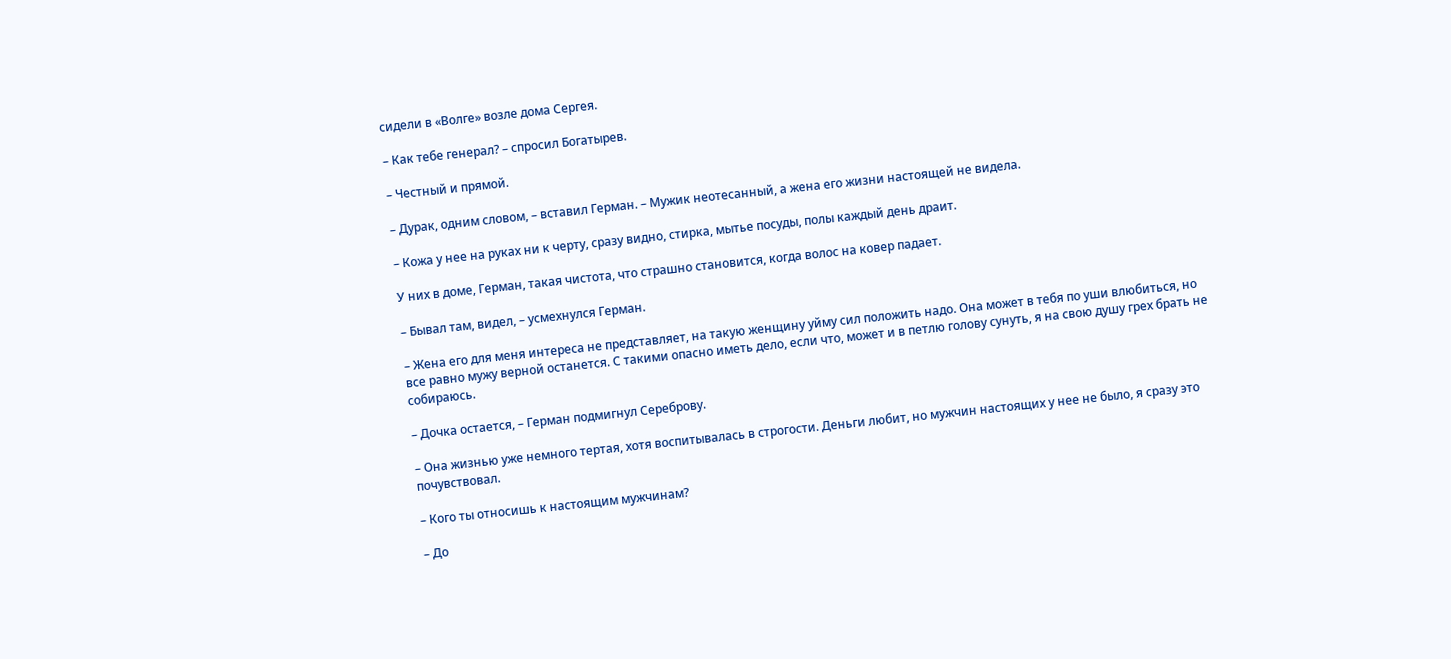сидели в «Волге» возле дома Сергея.

– Как тебе генерал? – спросил Богатырев.

– Честный и прямой.

– Дурак, одним словом, – вставил Герман. – Мужик неотесанный, а жена его жизни настоящей не видела.

– Кожа у нее на руках ни к черту, сразу видно, стирка, мытье посуды, полы каждый день драит.

У них в доме, Герман, такая чистота, что страшно становится, когда волос на ковер падает.

– Бывал там, видел, – усмехнулся Герман.

– Жена его для меня интереса не представляет, на такую женщину уйму сил положить надо. Она может в тебя по уши влюбиться, но все равно мужу верной останется. С такими опасно иметь дело, если что, может и в петлю голову сунуть, я на свою душу грех брать не собираюсь.

– Дочка остается, – Герман подмигнул Сереброву.

– Она жизнью уже немного тертая, хотя воспитывалась в строгости. Деньги любит, но мужчин настоящих у нее не было, я сразу это почувствовал.

– Кого ты относишь к настоящим мужчинам?

– До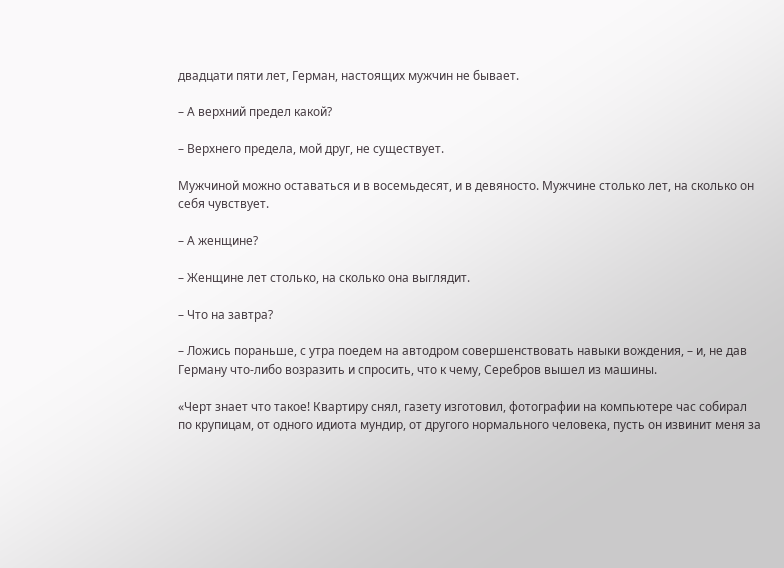двадцати пяти лет, Герман, настоящих мужчин не бывает.

– А верхний предел какой?

– Верхнего предела, мой друг, не существует.

Мужчиной можно оставаться и в восемьдесят, и в девяносто. Мужчине столько лет, на сколько он себя чувствует.

– А женщине?

– Женщине лет столько, на сколько она выглядит.

– Что на завтра?

– Ложись пораньше, с утра поедем на автодром совершенствовать навыки вождения, – и, не дав Герману что-либо возразить и спросить, что к чему, Серебров вышел из машины.

«Черт знает что такое! Квартиру снял, газету изготовил, фотографии на компьютере час собирал по крупицам, от одного идиота мундир, от другого нормального человека, пусть он извинит меня за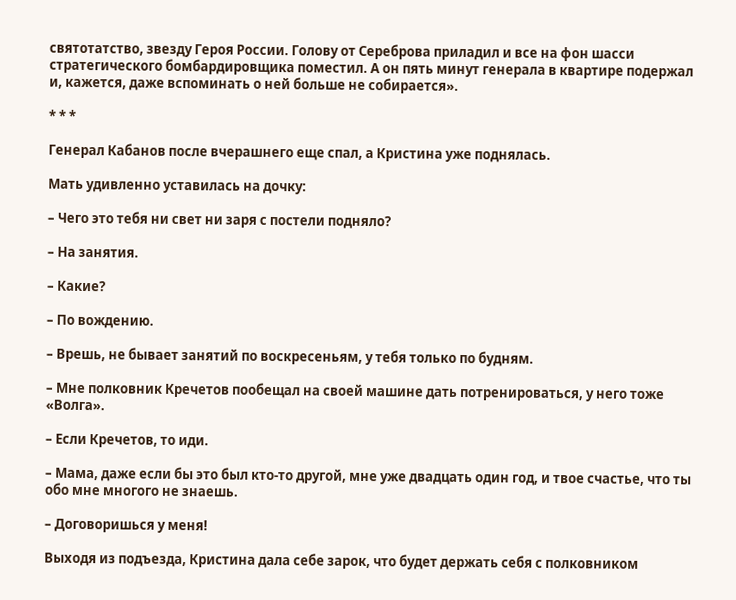святотатство, звезду Героя России. Голову от Сереброва приладил и все на фон шасси стратегического бомбардировщика поместил. А он пять минут генерала в квартире подержал и, кажется, даже вспоминать о ней больше не собирается».

* * *

Генерал Кабанов после вчерашнего еще спал, а Кристина уже поднялась.

Мать удивленно уставилась на дочку:

– Чего это тебя ни свет ни заря с постели подняло?

– На занятия.

– Какие?

– По вождению.

– Врешь, не бывает занятий по воскресеньям, у тебя только по будням.

– Мне полковник Кречетов пообещал на своей машине дать потренироваться, у него тоже «Волга».

– Если Кречетов, то иди.

– Мама, даже если бы это был кто-то другой, мне уже двадцать один год, и твое счастье, что ты обо мне многого не знаешь.

– Договоришься у меня!

Выходя из подъезда, Кристина дала себе зарок, что будет держать себя с полковником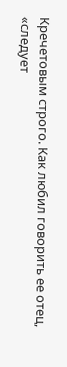Кречетовым строго. Как любил говорить ее отец, «следует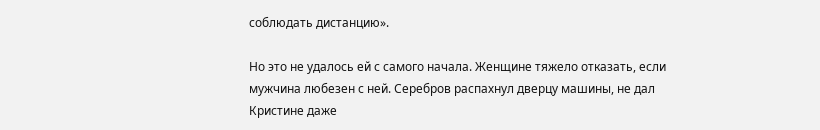соблюдать дистанцию».

Но это не удалось ей с самого начала. Женщине тяжело отказать, если мужчина любезен с ней. Серебров распахнул дверцу машины, не дал Кристине даже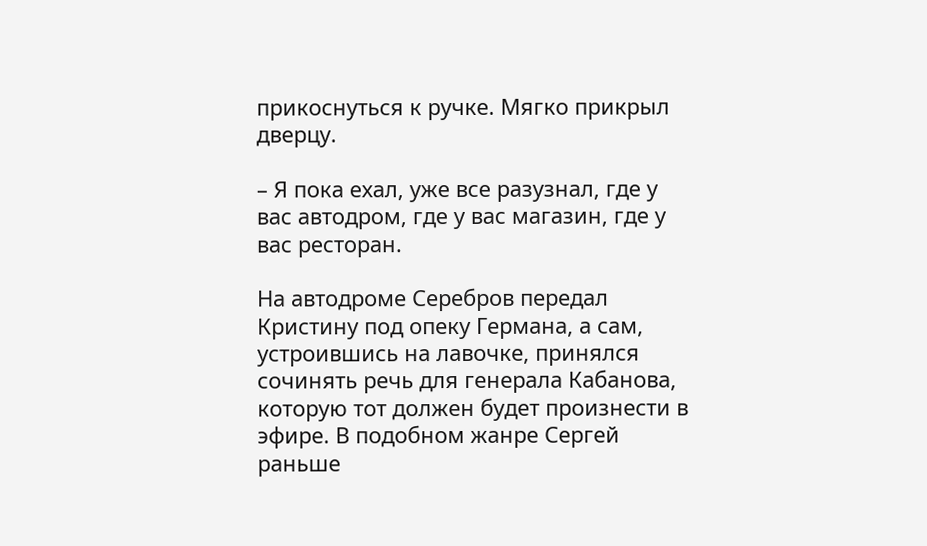прикоснуться к ручке. Мягко прикрыл дверцу.

– Я пока ехал, уже все разузнал, где у вас автодром, где у вас магазин, где у вас ресторан.

На автодроме Серебров передал Кристину под опеку Германа, а сам, устроившись на лавочке, принялся сочинять речь для генерала Кабанова, которую тот должен будет произнести в эфире. В подобном жанре Сергей раньше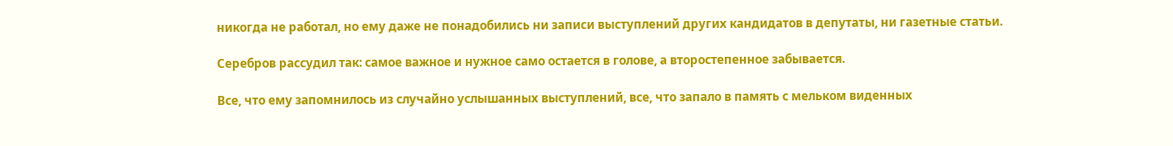никогда не работал, но ему даже не понадобились ни записи выступлений других кандидатов в депутаты, ни газетные статьи.

Серебров рассудил так: самое важное и нужное само остается в голове, а второстепенное забывается.

Все, что ему запомнилось из случайно услышанных выступлений, все, что запало в память с мельком виденных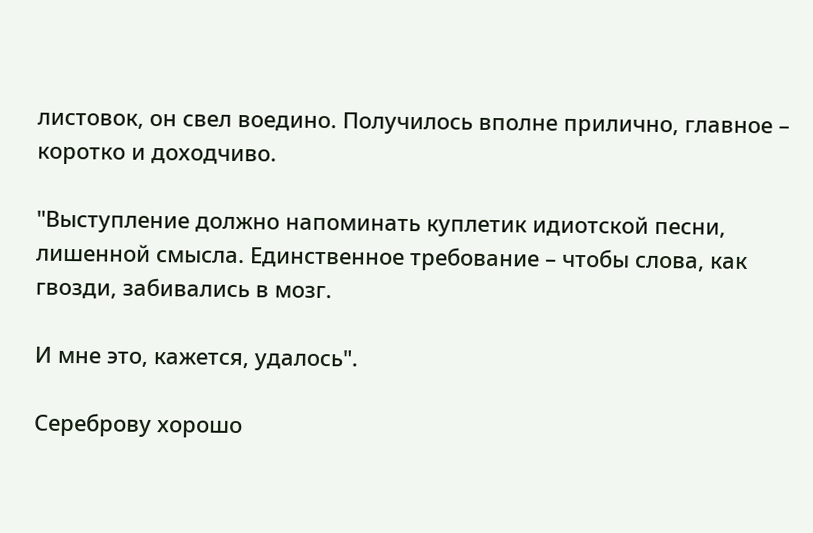листовок, он свел воедино. Получилось вполне прилично, главное – коротко и доходчиво.

"Выступление должно напоминать куплетик идиотской песни, лишенной смысла. Единственное требование – чтобы слова, как гвозди, забивались в мозг.

И мне это, кажется, удалось".

Сереброву хорошо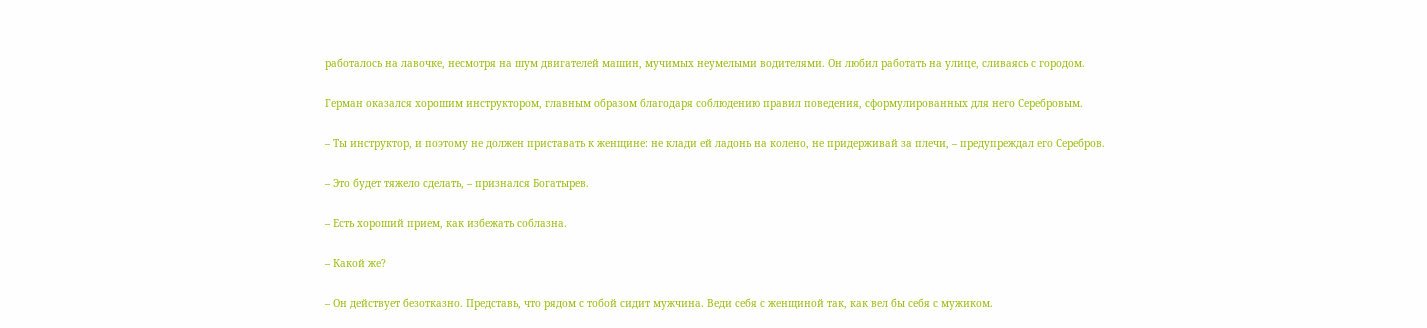работалось на лавочке, несмотря на шум двигателей машин, мучимых неумелыми водителями. Он любил работать на улице, сливаясь с городом.

Герман оказался хорошим инструктором, главным образом благодаря соблюдению правил поведения, сформулированных для него Серебровым.

– Ты инструктор, и поэтому не должен приставать к женщине: не клади ей ладонь на колено, не придерживай за плечи, – предупреждал его Серебров.

– Это будет тяжело сделать, – признался Богатырев.

– Есть хороший прием, как избежать соблазна.

– Какой же?

– Он действует безотказно. Представь, что рядом с тобой сидит мужчина. Веди себя с женщиной так, как вел бы себя с мужиком.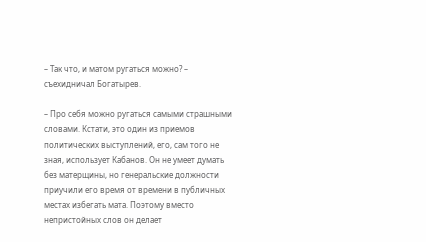– Так что, и матом ругаться можно? – съехидничал Богатырев.

– Про себя можно ругаться самыми страшными словами. Кстати, это один из приемов политических выступлений, его, сам того не зная, использует Кабанов. Он не умеет думать без матерщины, но генеральские должности приучили его время от времени в публичных местах избегать мата. Поэтому вместо непристойных слов он делает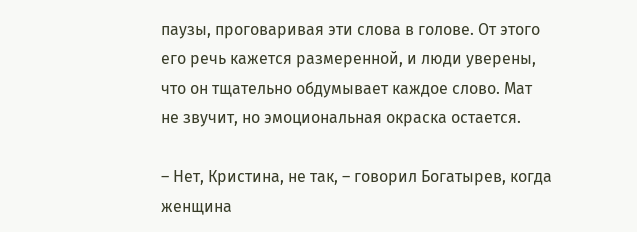паузы, проговаривая эти слова в голове. От этого его речь кажется размеренной, и люди уверены, что он тщательно обдумывает каждое слово. Мат не звучит, но эмоциональная окраска остается.

– Нет, Кристина, не так, – говорил Богатырев, когда женщина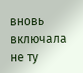вновь включала не ту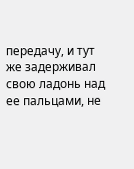передачу, и тут же задерживал свою ладонь над ее пальцами, не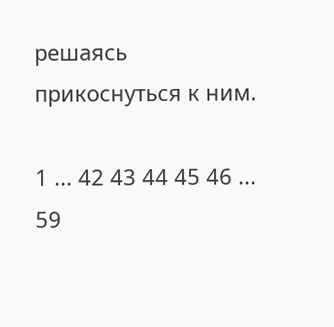решаясь прикоснуться к ним.

1 ... 42 43 44 45 46 ... 59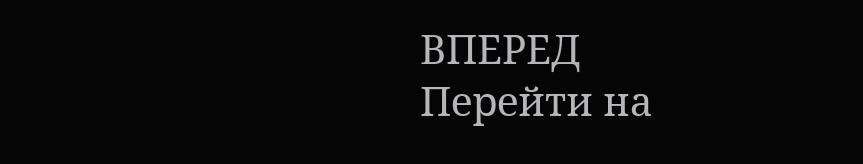ВПЕРЕД
Перейти на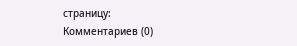страницу:
Комментариев (0)